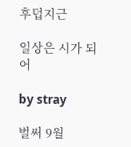후덥지근

일상은 시가 되어

by stray

벌써 9월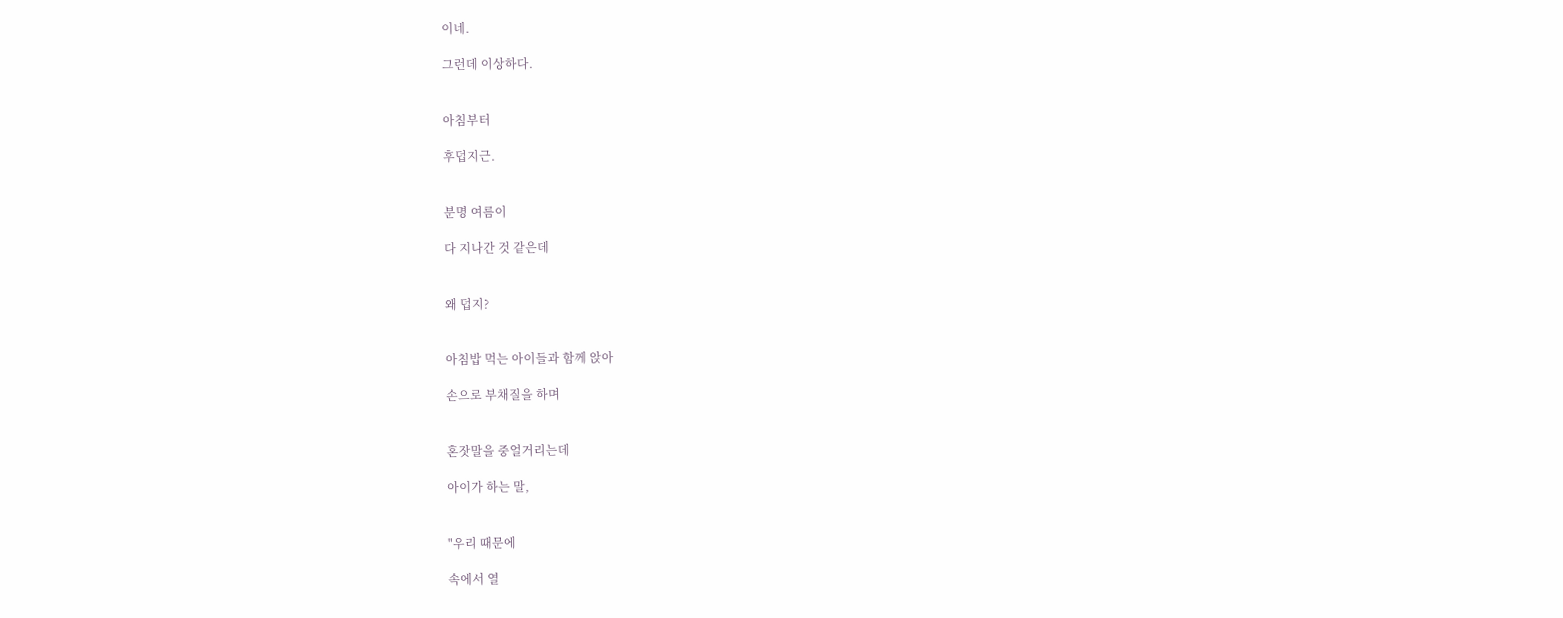이네.

그런데 이상하다.


아침부터

후덥지근.


분명 여름이

다 지나간 것 같은데


왜 덥지?


아침밥 먹는 아이들과 함께 앉아

손으로 부채질을 하며


혼잣말을 중얼거리는데

아이가 하는 말,


"우리 때문에

속에서 열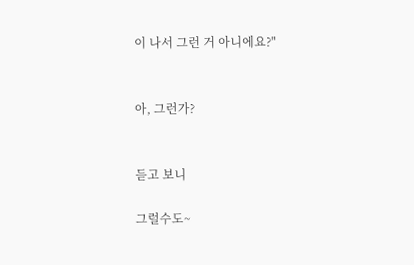이 나서 그런 거 아니에요?"


아, 그런가?


듣고 보니

그럴수도~